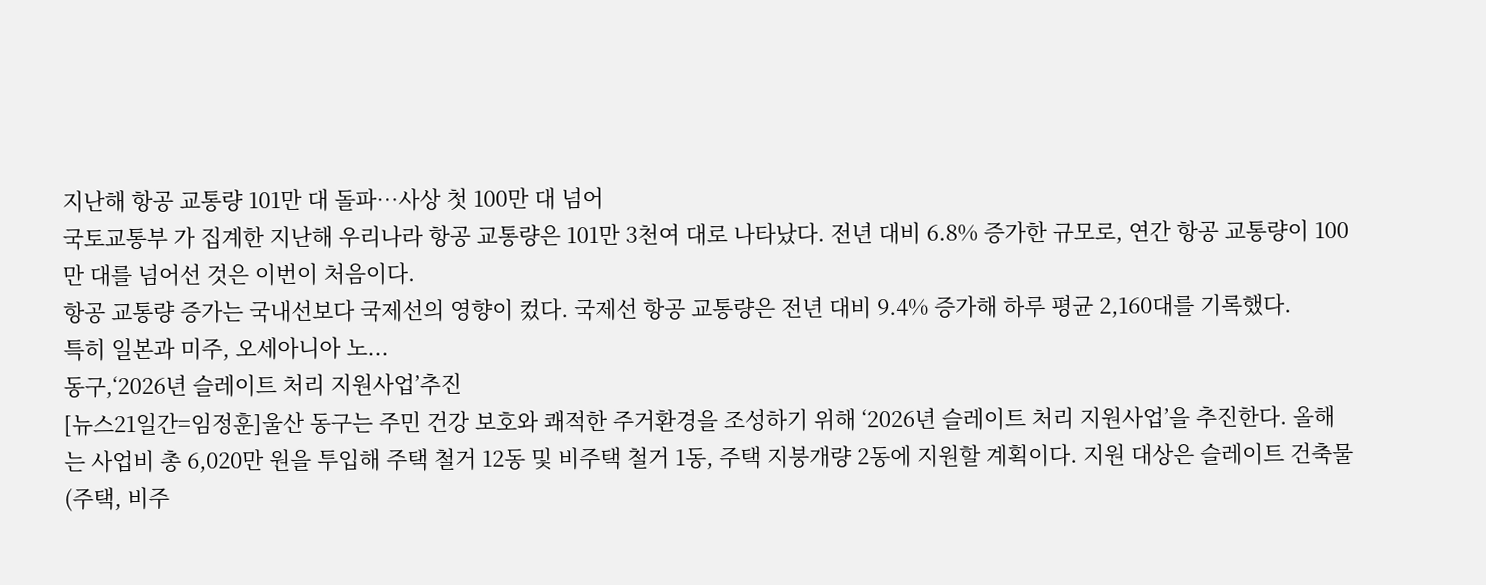지난해 항공 교통량 101만 대 돌파…사상 첫 100만 대 넘어
국토교통부 가 집계한 지난해 우리나라 항공 교통량은 101만 3천여 대로 나타났다. 전년 대비 6.8% 증가한 규모로, 연간 항공 교통량이 100만 대를 넘어선 것은 이번이 처음이다.
항공 교통량 증가는 국내선보다 국제선의 영향이 컸다. 국제선 항공 교통량은 전년 대비 9.4% 증가해 하루 평균 2,160대를 기록했다.
특히 일본과 미주, 오세아니아 노...
동구,‘2026년 슬레이트 처리 지원사업’추진
[뉴스21일간=임정훈]울산 동구는 주민 건강 보호와 쾌적한 주거환경을 조성하기 위해 ‘2026년 슬레이트 처리 지원사업’을 추진한다. 올해는 사업비 총 6,020만 원을 투입해 주택 철거 12동 및 비주택 철거 1동, 주택 지붕개량 2동에 지원할 계획이다. 지원 대상은 슬레이트 건축물(주택, 비주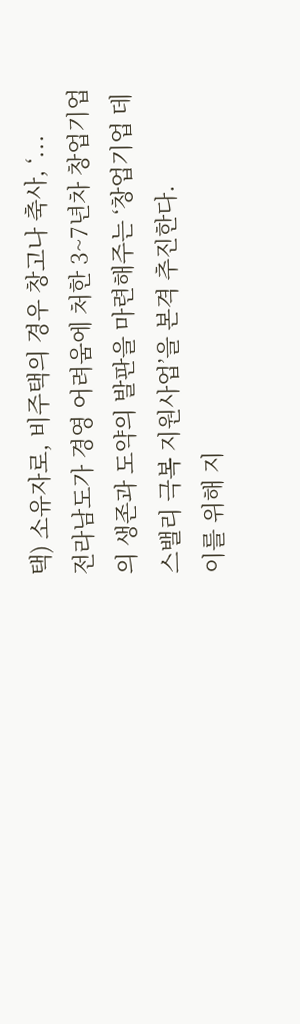택) 소유자로, 비주택의 경우 창고나 축사, ‘...
전라남도가 경영 어려움에 처한 3~7년차 창업기업의 생존과 도약의 발판을 마련해주는 ‘창업기업 데스밸리 극복 지원사업’을 본격 추진한다.
이를 위해 지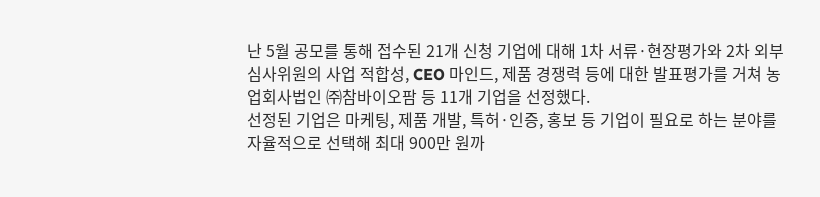난 5월 공모를 통해 접수된 21개 신청 기업에 대해 1차 서류·현장평가와 2차 외부 심사위원의 사업 적합성, CEO 마인드, 제품 경쟁력 등에 대한 발표평가를 거쳐 농업회사법인 ㈜참바이오팜 등 11개 기업을 선정했다.
선정된 기업은 마케팅, 제품 개발, 특허·인증, 홍보 등 기업이 필요로 하는 분야를 자율적으로 선택해 최대 900만 원까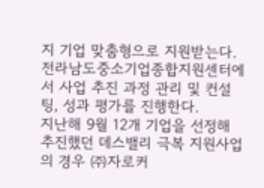지 기업 맞춤형으로 지원받는다. 전라남도중소기업종합지원센터에서 사업 추진 과정 관리 및 컨설팅, 성과 평가를 진행한다.
지난해 9월 12개 기업을 선정해 추진했던 데스밸리 극복 지원사업의 경우 ㈜자로커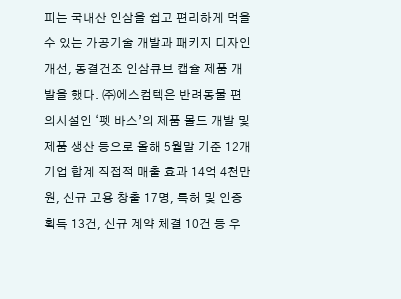피는 국내산 인삼을 쉽고 편리하게 먹을 수 있는 가공기술 개발과 패키지 디자인 개선, 동결건조 인삼큐브 캡슐 제품 개발을 했다. ㈜에스컴텍은 반려동물 편의시설인 ‘펫 바스’의 제품 몰드 개발 및 제품 생산 등으로 올해 5월말 기준 12개 기업 합계 직접적 매출 효과 14억 4천만 원, 신규 고용 창출 17명, 특허 및 인증 획득 13건, 신규 계약 체결 10건 등 우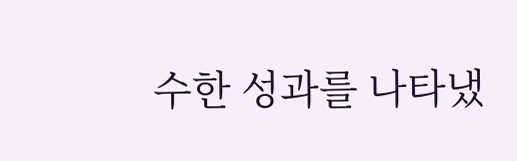수한 성과를 나타냈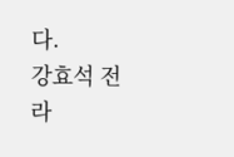다.
강효석 전라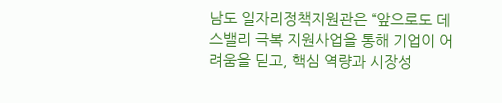남도 일자리정책지원관은 “앞으로도 데스밸리 극복 지원사업을 통해 기업이 어려움을 딛고, 핵심 역량과 시장성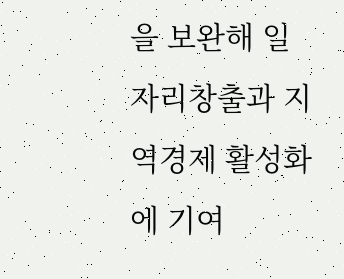을 보완해 일자리창출과 지역경제 활성화에 기여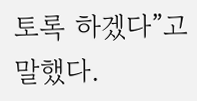토록 하겠다”고 말했다.